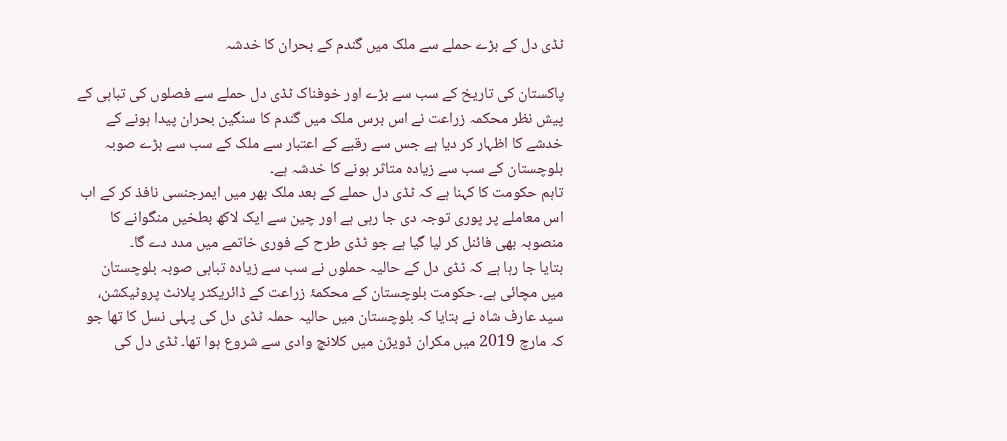ٹڈی دل کے بڑے حملے سے ملک میں گندم کے بحران کا خدشہ

پاکستان کی تاریخ کے سب سے بڑے اور خوفناک ٹڈی دل حملے سے فصلوں کی تباہی کے پیش نظر محکمہ زراعت نے اس برس ملک میں گندم کا سنگین بحران پیدا ہونے کے خدشے کا اظہار کر دیا ہے جس سے رقبے کے اعتبار سے ملک کے سب سے بڑے صوبہ بلوچستان کے سب سے زیادہ متاثر ہونے کا خدشہ ہے۔
تاہم حکومت کا کہنا ہے کہ ٹڈی دل حملے کے بعد ملک بھر میں ایمرجنسی نافذ کر کے اب اس معاملے پر پوری توجہ دی جا رہی ہے اور چین سے ایک لاکھ بطخیں منگوانے کا منصوبہ بھی فائنل کر لیا گیا ہے جو ٹڈی طرح کے فوری خاتمے میں مدد دے گا۔
بتایا جا رہا ہے کہ ٹڈی دل کے حالیہ حملوں نے سب سے زیادہ تباہی صوبہ بلوچستان میں مچائی ہے۔ حکومت بلوچستان کے محکمۂ زراعت کے ڈائریکٹر پلانٹ پروٹیکشن، سید عارف شاہ نے بتایا کہ بلوچستان میں حالیہ حملہ ٹڈی دل کی پہلی نسل کا تھا جو کہ مارچ 2019 میں مکران ڈویژن میں کلانچ وادی سے شروع ہوا تھا۔ ٹڈی دل کی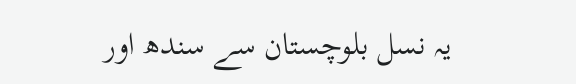یہ نسل بلوچستان سے سندھ اور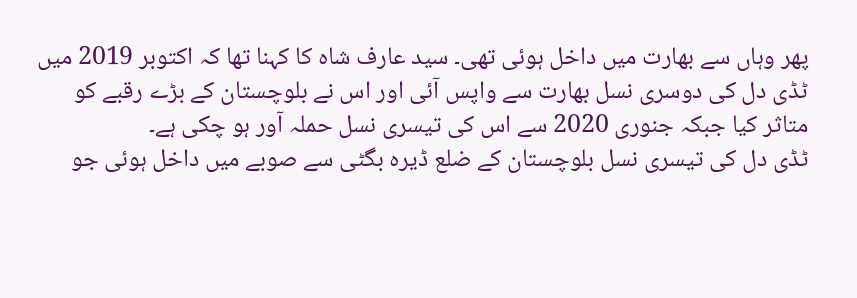پھر وہاں سے بھارت میں داخل ہوئی تھی۔ سید عارف شاہ کا کہنا تھا کہ اکتوبر 2019 میں ٹڈی دل کی دوسری نسل بھارت سے واپس آئی اور اس نے بلوچستان کے بڑے رقبے کو متاثر کیا جبکہ جنوری 2020 سے اس کی تیسری نسل حملہ آور ہو چکی ہے۔
ٹڈی دل کی تیسری نسل بلوچستان کے ضلع ڈیرہ بگٹی سے صوبے میں داخل ہوئی جو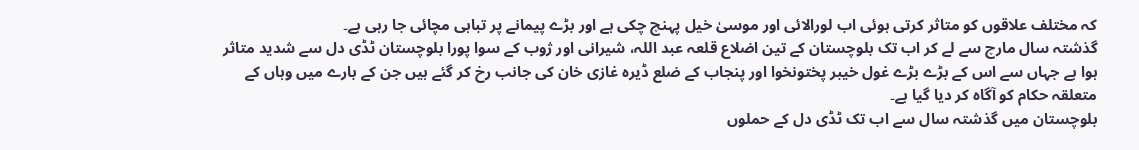کہ مختلف علاقوں کو متاثر کرتی ہوئی اب لورالائی اور موسیٰ خیل پہنچ چکی ہے اور بڑے پیمانے پر تباہی مچائی جا رہی ہے۔
گذشتہ سال مارچ سے لے کر اب تک بلوچستان کے تین اضلاع قلعہ عبد اللہ، شیرانی اور ژوب کے سوا پورا بلوچستان ٹڈی دل سے شدید متاثر ہوا ہے جہاں سے اس کے بڑے بڑے غول خیبر پختونخوا اور پنجاب کے ضلع ڈیرہ غازی خان کی جانب رخ کر گئے ہیں جن کے بارے میں وہاں کے متعلقہ حکام کو آگاہ کر دیا گیا ہے۔
بلوچستان میں گذشتہ سال سے اب تک ٹڈی دل کے حملوں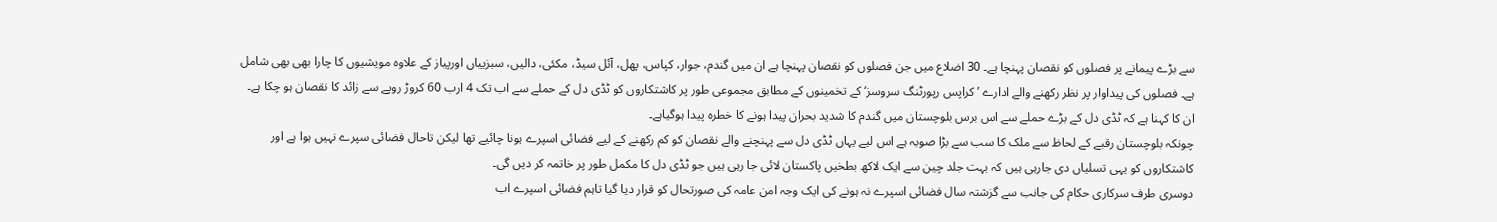سے بڑے پیمانے پر فصلوں کو نقصان پہنچا ہے۔ 30 اضلاع میں جن فصلوں کو نقصان پہنچا ہے ان میں گندم، جوار، کپاس، پھل، آئل سیڈ، مکئی، دالیں، سبزییاں اورپیاز کے علاوہ مویشیوں کا چارا بھی بھی شامل ہے۔ فصلوں کی پیداوار پر نظر رکھنے والے ادارے ’کراپس رپورٹنگ سروسز‘ کے تخمینوں کے مطابق مجموعی طور پر کاشتکاروں کو ٹڈی دل کے حملے سے اب تک 4 ارب 60 کروڑ روپے سے زائد کا نقصان ہو چکا ہے۔ ان کا کہنا ہے کہ ٹڈی دل کے بڑے حملے سے اس برس بلوچستان میں گندم کا شدید بحران پیدا ہونے کا خطرہ پیدا ہوگیاہے۔
چونکہ بلوچستان رقبے کے لحاظ سے ملک کا سب سے بڑا صوبہ ہے اس لیے یہاں ٹڈی دل سے پہنچنے والے نقصان کو کم رکھنے کے لیے فضائی اسپرے ہونا چائیے تھا لیکن تاحال فضائی سپرے نہیں ہوا ہے اور کاشتکاروں کو یہی تسلیاں دی جارہی ہیں کہ بہت جلد چین سے ایک لاکھ بطخیں پاکستان لائی جا رہی ہیں جو ٹڈی دل کا مکمل طور پر خاتمہ کر دیں گی۔
دوسری طرف سرکاری حکام کی جانب سے گزشتہ سال فضائی اسپرے نہ ہونے کی ایک وجہ امن عامہ کی صورتحال کو قرار دیا گیا تاہم فضائی اسپرے اب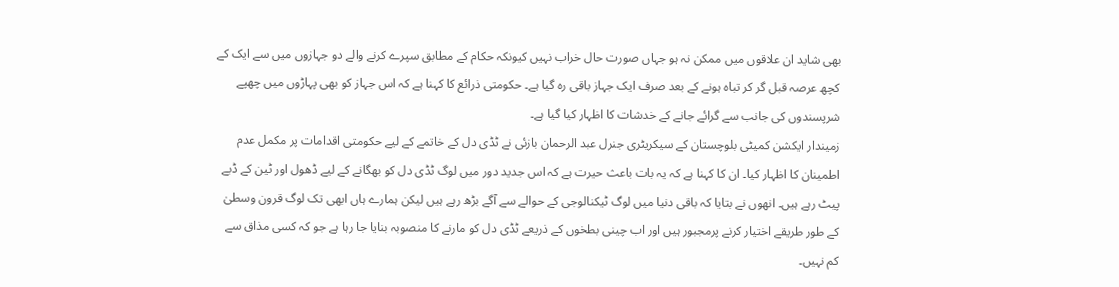بھی شاید ان علاقوں میں ممکن نہ ہو جہاں صورت حال خراب نہیں کیونکہ حکام کے مطابق سپرے کرنے والے دو جہازوں میں سے ایک کے کچھ عرصہ قبل گر کر تباہ ہونے کے بعد صرف ایک جہاز باقی رہ گیا ہے۔ حکومتی ذرائع کا کہنا ہے کہ اس جہاز کو بھی پہاڑوں میں چھپے شرپسندوں کی جانب سے گرائے جانے کے خدشات کا اظہار کیا گیا ہے۔
زمیندار ایکشن کمیٹی بلوچستان کے سیکریٹری جنرل عبد الرحمان بازئی نے ٹڈی دل کے خاتمے کے لیے حکومتی اقدامات پر مکمل عدم اطمینان کا اظہار کیا۔ ان کا کہنا ہے کہ یہ بات باعث حیرت ہے کہ اس جدید دور میں لوگ ٹڈی دل کو بھگانے کے لیے ڈھول اور ٹین کے ڈبے پیٹ رہے ہیں۔ انھوں نے بتایا کہ باقی دنیا میں لوگ ٹیکنالوجی کے حوالے سے آگے بڑھ رہے ہیں لیکن ہمارے ہاں ابھی تک لوگ قرون وسطیٰ کے طور طریقے اختیار کرنے پرمجبور ہیں اور اب چینی بطخوں کے ذریعے ٹڈی دل کو مارنے کا منصوبہ بنایا جا رہا ہے جو کہ کسی مذاق سے کم نہیں۔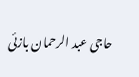حاجی عبد الرحمان بازئی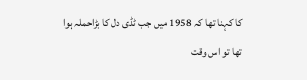کا کہنا تھا کہ 1958 میں جب ٹڈی دل کا بڑاحملہ ہوا تھا تو اس وقت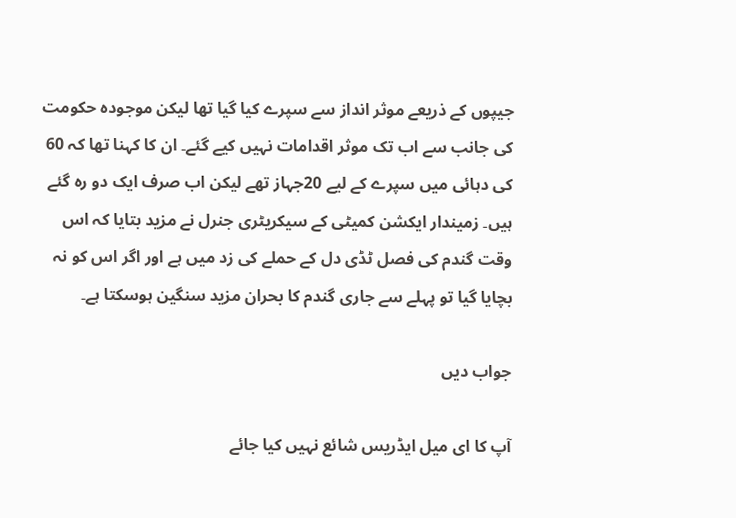جیپوں کے ذریعے موثر انداز سے سپرے کیا گیا تھا لیکن موجودہ حکومت کی جانب سے اب تک موثر اقدامات نہیں کیے گئے۔ ان کا کہنا تھا کہ 60 کی دہائی میں سپرے کے لیے 20جہاز تھے لیکن اب صرف ایک دو رہ گئے ہیں۔ زمیندار ایکشن کمیٹی کے سیکریٹری جنرل نے مزید بتایا کہ اس وقت گندم کی فصل ٹڈی دل کے حملے کی زد میں ہے اور اگر اس کو نہ بچایا گیا تو پہلے سے جاری گندم کا بحران مزید سنگین ہوسکتا ہے۔

جواب دیں

آپ کا ای میل ایڈریس شائع نہیں کیا جائے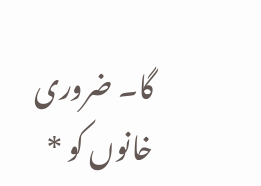گا۔ ضروری خانوں کو *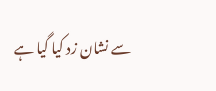سے نشان زد کیا گیا ہے